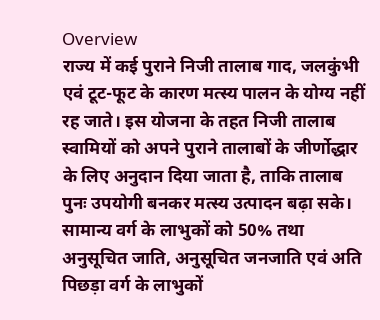Overview
राज्य में कई पुराने निजी तालाब गाद, जलकुंभी एवं टूट-फूट के कारण मत्स्य पालन के योग्य नहीं रह जाते। इस योजना के तहत निजी तालाब स्वामियों को अपने पुराने तालाबों के जीर्णोद्धार के लिए अनुदान दिया जाता है, ताकि तालाब पुनः उपयोगी बनकर मत्स्य उत्पादन बढ़ा सके। सामान्य वर्ग के लाभुकों को 50% तथा अनुसूचित जाति, अनुसूचित जनजाति एवं अति पिछड़ा वर्ग के लाभुकों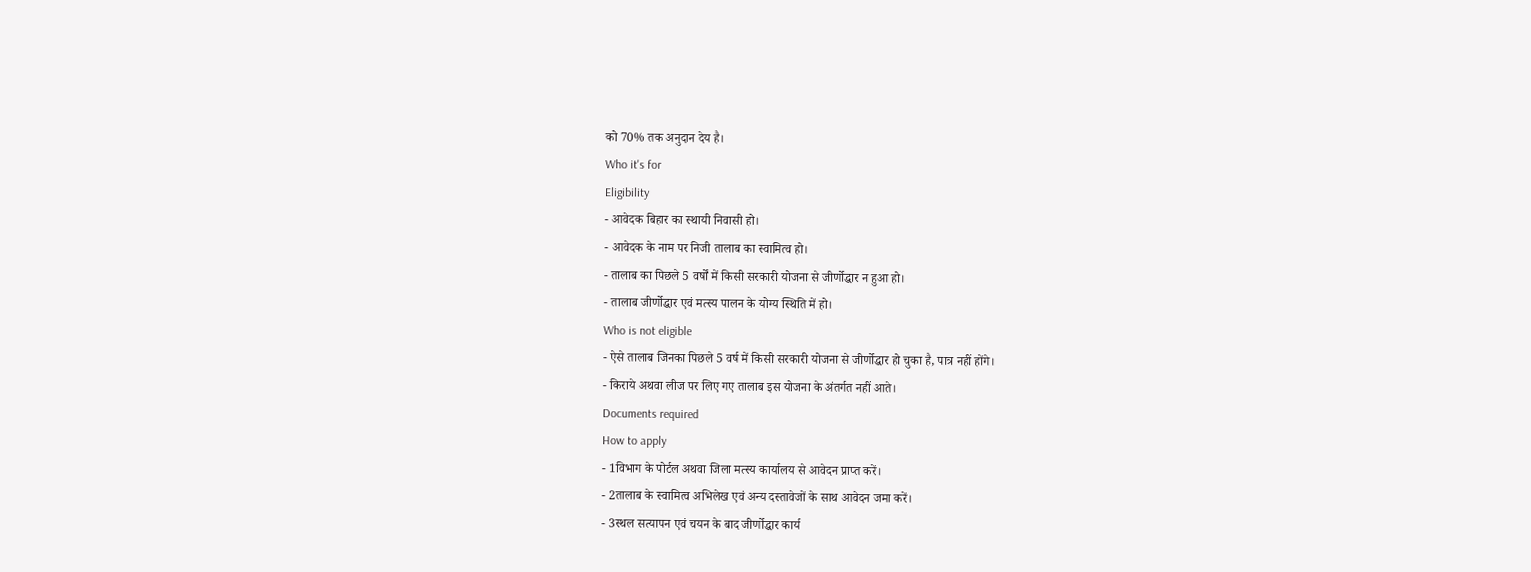को 70% तक अनुदान देय है।
Who it's for
Eligibility
- आवेदक बिहार का स्थायी निवासी हो।
- आवेदक के नाम पर निजी तालाब का स्वामित्व हो।
- तालाब का पिछले 5 वर्षों में किसी सरकारी योजना से जीर्णोद्धार न हुआ हो।
- तालाब जीर्णोद्धार एवं मत्स्य पालन के योग्य स्थिति में हो।
Who is not eligible
- ऐसे तालाब जिनका पिछले 5 वर्ष में किसी सरकारी योजना से जीर्णोद्धार हो चुका है, पात्र नहीं होंगे।
- किराये अथवा लीज पर लिए गए तालाब इस योजना के अंतर्गत नहीं आते।
Documents required
How to apply
- 1विभाग के पोर्टल अथवा जिला मत्स्य कार्यालय से आवेदन प्राप्त करें।
- 2तालाब के स्वामित्व अभिलेख एवं अन्य दस्तावेजों के साथ आवेदन जमा करें।
- 3स्थल सत्यापन एवं चयन के बाद जीर्णोद्धार कार्य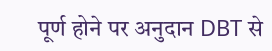पूर्ण होने पर अनुदान DBT से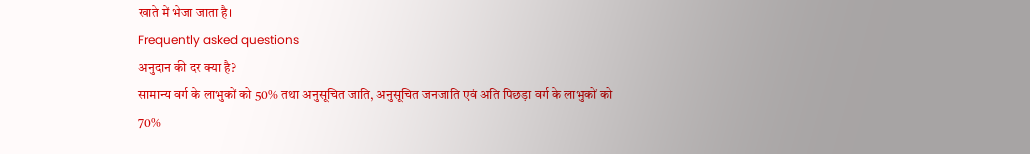खाते में भेजा जाता है।
Frequently asked questions
अनुदान की दर क्या है?
सामान्य वर्ग के लाभुकों को 50% तथा अनुसूचित जाति, अनुसूचित जनजाति एवं अति पिछड़ा वर्ग के लाभुकों को 70%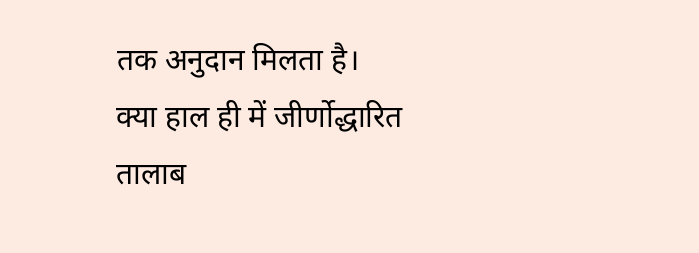तक अनुदान मिलता है।
क्या हाल ही में जीर्णोद्धारित तालाब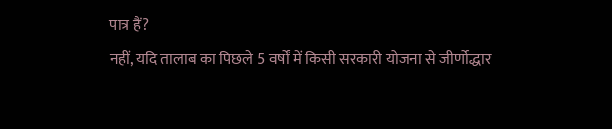पात्र हैं?
नहीं, यदि तालाब का पिछले 5 वर्षों में किसी सरकारी योजना से जीर्णोद्धार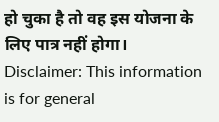हो चुका है तो वह इस योजना के लिए पात्र नहीं होगा।
Disclaimer: This information is for general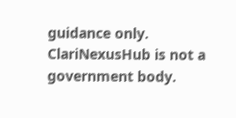guidance only. ClariNexusHub is not a government body.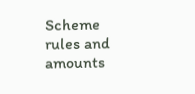Scheme rules and amounts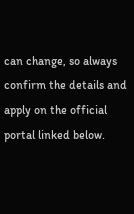can change, so always confirm the details and apply on the official portal linked below.